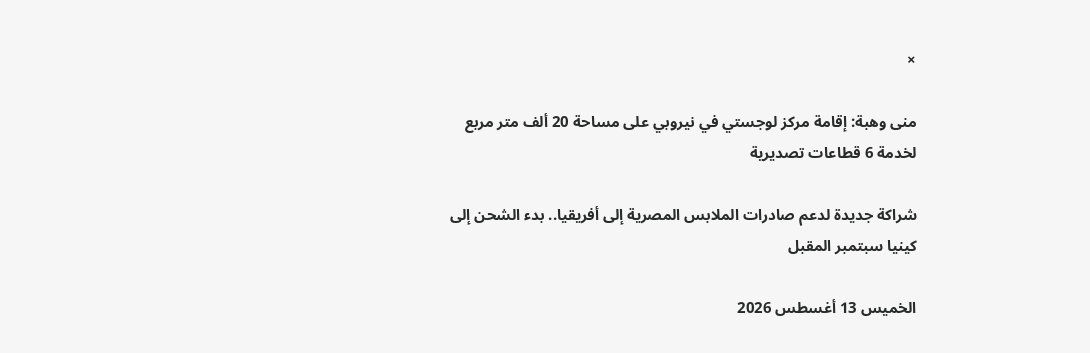×

منى وهبة: إقامة مركز لوجستي في نيروبي على مساحة 20 ألف متر مربع لخدمة 6 قطاعات تصديرية

شراكة جديدة لدعم صادرات الملابس المصرية إلى أفريقيا.. بدء الشحن إلى كينيا سبتمبر المقبل

الخميس 13 أغسطس 2026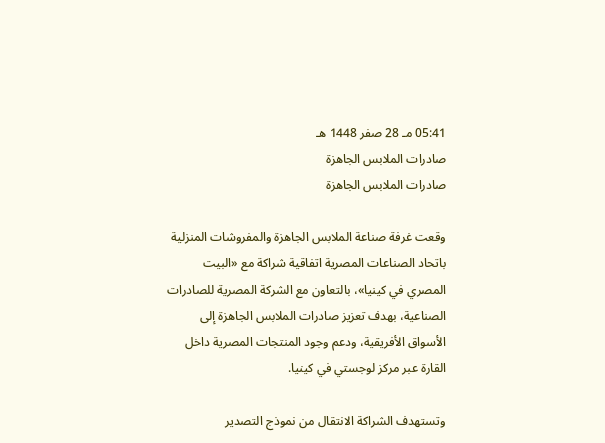05:41 مـ 28 صفر 1448 هـ
صادرات الملابس الجاهزة
صادرات الملابس الجاهزة

وقعت غرفة صناعة الملابس الجاهزة والمفروشات المنزلية باتحاد الصناعات المصرية اتفاقية شراكة مع «البيت المصري في كينيا»، بالتعاون مع الشركة المصرية للصادرات الصناعية، بهدف تعزيز صادرات الملابس الجاهزة إلى الأسواق الأفريقية، ودعم وجود المنتجات المصرية داخل القارة عبر مركز لوجستي في كينيا.

وتستهدف الشراكة الانتقال من نموذج التصدير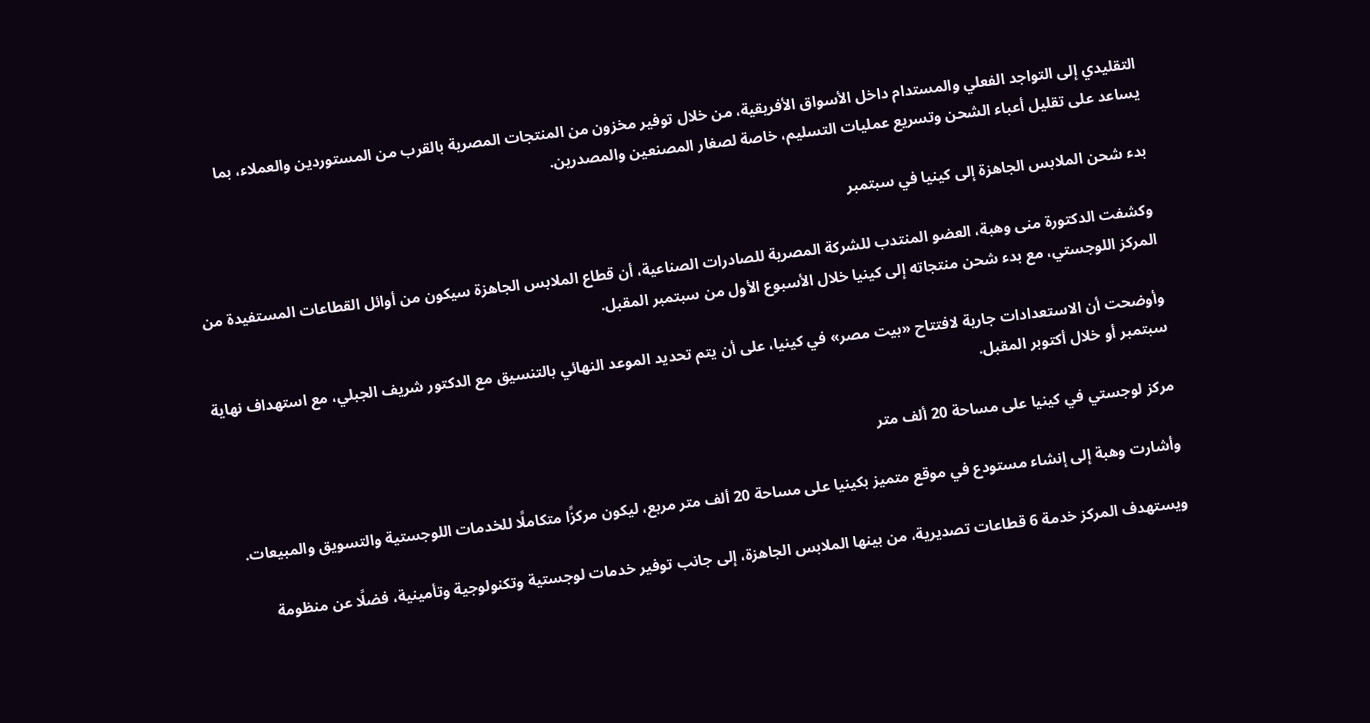التقليدي إلى التواجد الفعلي والمستدام داخل الأسواق الأفريقية، من خلال توفير مخزون من المنتجات المصرية بالقرب من المستوردين والعملاء، بما يساعد على تقليل أعباء الشحن وتسريع عمليات التسليم، خاصة لصغار المصنعين والمصدرين.

بدء شحن الملابس الجاهزة إلى كينيا في سبتمبر

وكشفت الدكتورة منى وهبة، العضو المنتدب للشركة المصرية للصادرات الصناعية، أن قطاع الملابس الجاهزة سيكون من أوائل القطاعات المستفيدة من المركز اللوجستي، مع بدء شحن منتجاته إلى كينيا خلال الأسبوع الأول من سبتمبر المقبل.

وأوضحت أن الاستعدادات جارية لافتتاح «بيت مصر» في كينيا، على أن يتم تحديد الموعد النهائي بالتنسيق مع الدكتور شريف الجبلي، مع استهداف نهاية سبتمبر أو خلال أكتوبر المقبل.

مركز لوجستي في كينيا على مساحة 20 ألف متر

وأشارت وهبة إلى إنشاء مستودع في موقع متميز بكينيا على مساحة 20 ألف متر مربع، ليكون مركزًا متكاملًا للخدمات اللوجستية والتسويق والمبيعات.

ويستهدف المركز خدمة 6 قطاعات تصديرية، من بينها الملابس الجاهزة، إلى جانب توفير خدمات لوجستية وتكنولوجية وتأمينية، فضلًا عن منظومة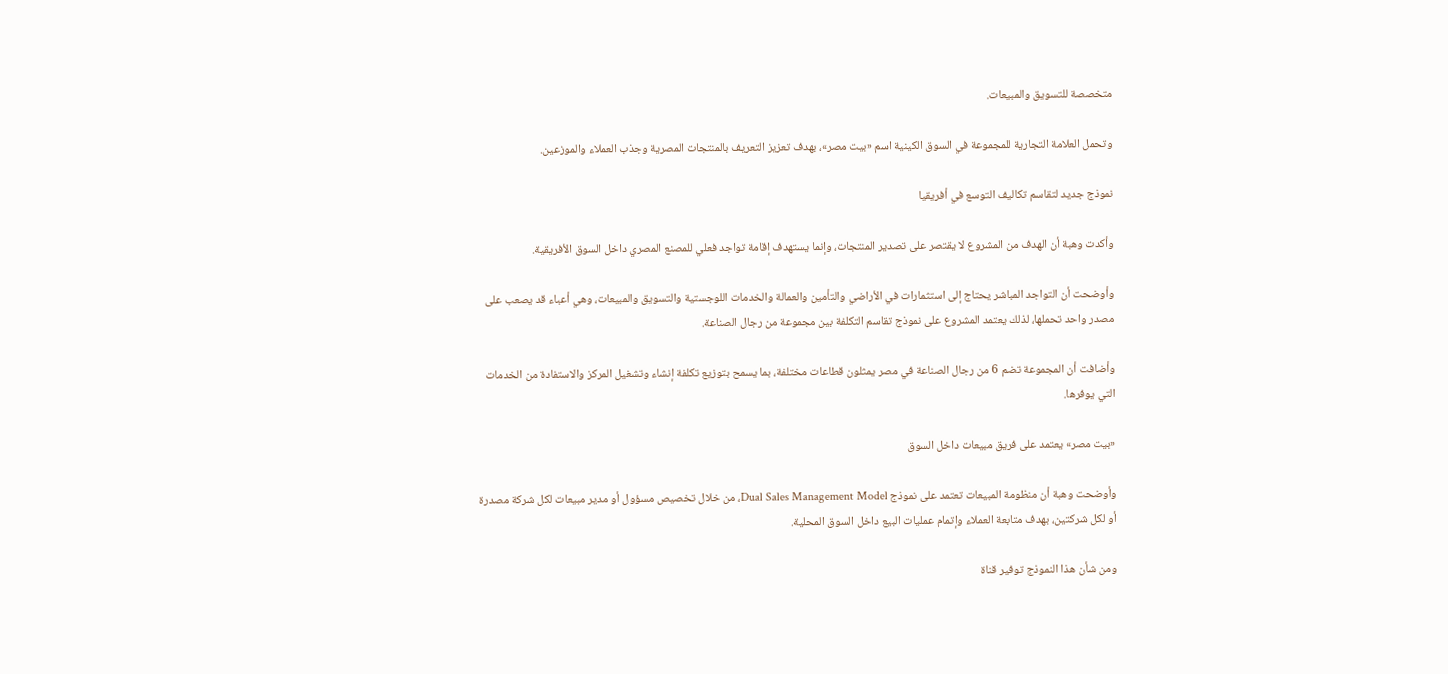متخصصة للتسويق والمبيعات.

وتحمل العلامة التجارية للمجموعة في السوق الكينية اسم «بيت مصر»، بهدف تعزيز التعريف بالمنتجات المصرية وجذب العملاء والموزعين.

نموذج جديد لتقاسم تكاليف التوسع في أفريقيا

وأكدت وهبة أن الهدف من المشروع لا يقتصر على تصدير المنتجات، وإنما يستهدف إقامة تواجد فعلي للمصنع المصري داخل السوق الأفريقية.

وأوضحت أن التواجد المباشر يحتاج إلى استثمارات في الأراضي والتأمين والعمالة والخدمات اللوجستية والتسويق والمبيعات، وهي أعباء قد يصعب على مصدر واحد تحملها، لذلك يعتمد المشروع على نموذج تقاسم التكلفة بين مجموعة من رجال الصناعة.

وأضافت أن المجموعة تضم 6 من رجال الصناعة في مصر يمثلون قطاعات مختلفة، بما يسمح بتوزيع تكلفة إنشاء وتشغيل المركز والاستفادة من الخدمات التي يوفرها.

«بيت مصر» يعتمد على فريق مبيعات داخل السوق

وأوضحت وهبة أن منظومة المبيعات تعتمد على نموذج Dual Sales Management Model، من خلال تخصيص مسؤول أو مدير مبيعات لكل شركة مصدرة أو لكل شركتين، بهدف متابعة العملاء وإتمام عمليات البيع داخل السوق المحلية.

ومن شأن هذا النموذج توفير قناة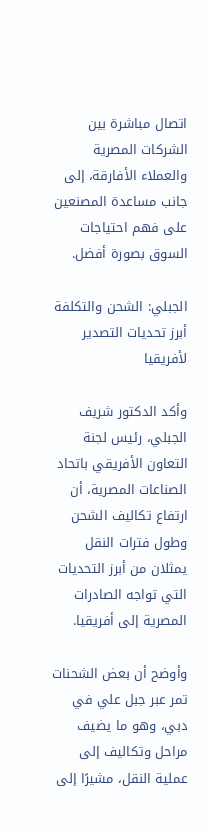اتصال مباشرة بين الشركات المصرية والعملاء الأفارقة، إلى جانب مساعدة المصنعين على فهم احتياجات السوق بصورة أفضل.

الجبلي: الشحن والتكلفة أبرز تحديات التصدير لأفريقيا

وأكد الدكتور شريف الجبلي، رئيس لجنة التعاون الأفريقي باتحاد الصناعات المصرية، أن ارتفاع تكاليف الشحن وطول فترات النقل يمثلان من أبرز التحديات التي تواجه الصادرات المصرية إلى أفريقيا.

وأوضح أن بعض الشحنات تمر عبر جبل علي في دبي، وهو ما يضيف مراحل وتكاليف إلى عملية النقل، مشيرًا إلى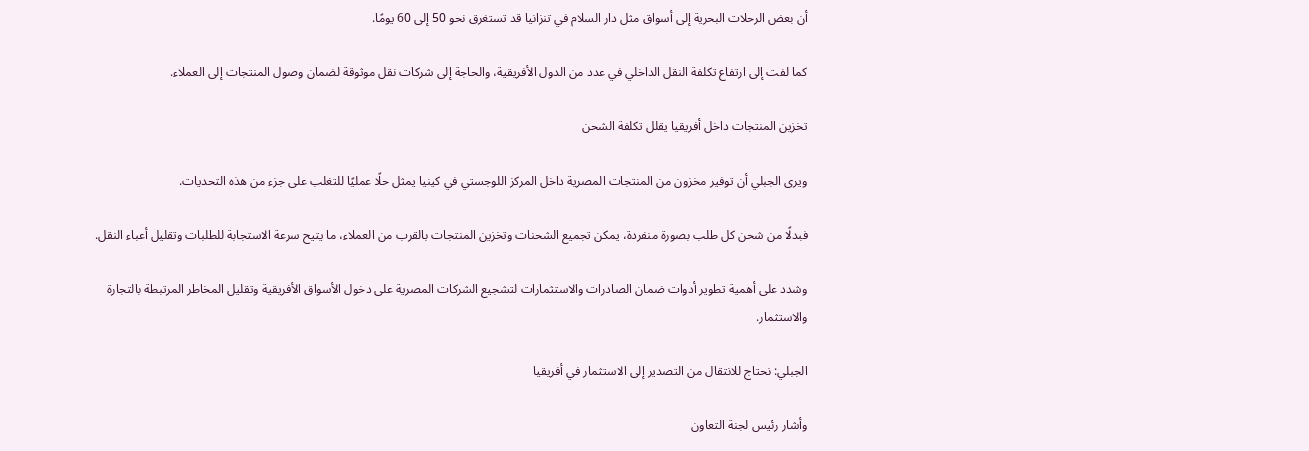أن بعض الرحلات البحرية إلى أسواق مثل دار السلام في تنزانيا قد تستغرق نحو 50 إلى 60 يومًا.

كما لفت إلى ارتفاع تكلفة النقل الداخلي في عدد من الدول الأفريقية، والحاجة إلى شركات نقل موثوقة لضمان وصول المنتجات إلى العملاء.

تخزين المنتجات داخل أفريقيا يقلل تكلفة الشحن

ويرى الجبلي أن توفير مخزون من المنتجات المصرية داخل المركز اللوجستي في كينيا يمثل حلًا عمليًا للتغلب على جزء من هذه التحديات.

فبدلًا من شحن كل طلب بصورة منفردة، يمكن تجميع الشحنات وتخزين المنتجات بالقرب من العملاء، ما يتيح سرعة الاستجابة للطلبات وتقليل أعباء النقل.

وشدد على أهمية تطوير أدوات ضمان الصادرات والاستثمارات لتشجيع الشركات المصرية على دخول الأسواق الأفريقية وتقليل المخاطر المرتبطة بالتجارة والاستثمار.

الجبلي: نحتاج للانتقال من التصدير إلى الاستثمار في أفريقيا

وأشار رئيس لجنة التعاون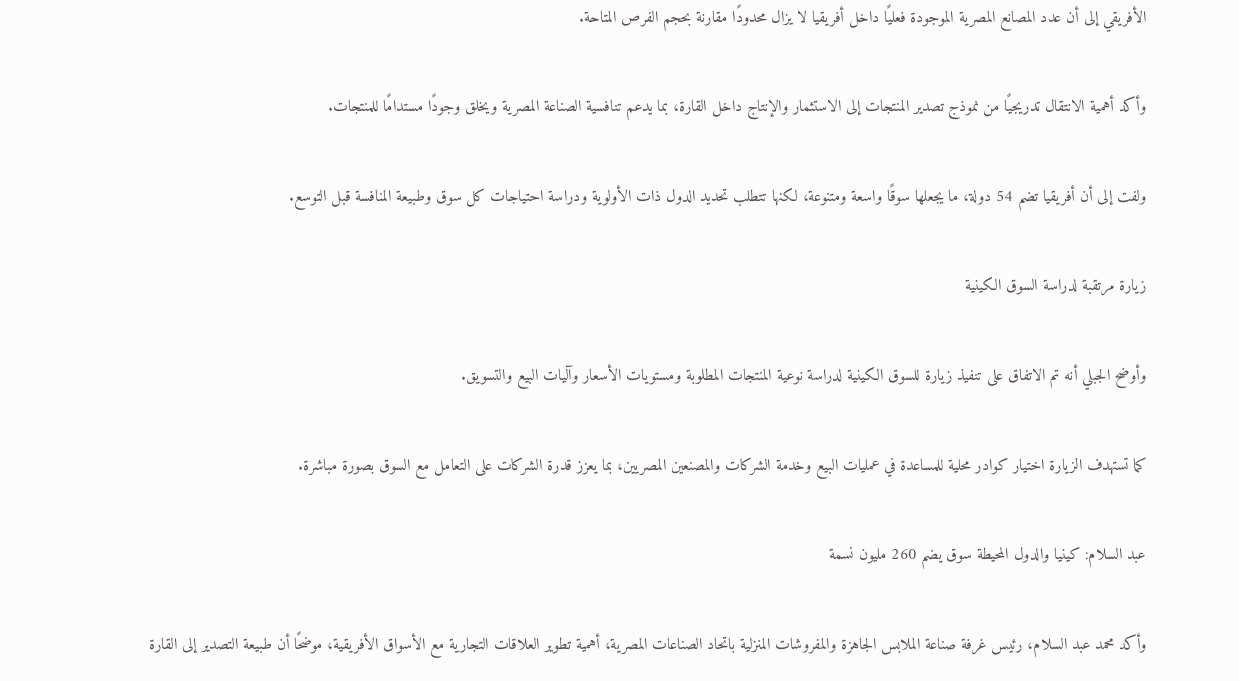الأفريقي إلى أن عدد المصانع المصرية الموجودة فعليًا داخل أفريقيا لا يزال محدودًا مقارنة بحجم الفرص المتاحة.

وأكد أهمية الانتقال تدريجيًا من نموذج تصدير المنتجات إلى الاستثمار والإنتاج داخل القارة، بما يدعم تنافسية الصناعة المصرية ويخلق وجودًا مستدامًا للمنتجات.

ولفت إلى أن أفريقيا تضم 54 دولة، ما يجعلها سوقًا واسعة ومتنوعة، لكنها تتطلب تحديد الدول ذات الأولوية ودراسة احتياجات كل سوق وطبيعة المنافسة قبل التوسع.

زيارة مرتقبة لدراسة السوق الكينية

وأوضح الجبلي أنه تم الاتفاق على تنفيذ زيارة للسوق الكينية لدراسة نوعية المنتجات المطلوبة ومستويات الأسعار وآليات البيع والتسويق.

كما تستهدف الزيارة اختيار كوادر محلية للمساعدة في عمليات البيع وخدمة الشركات والمصنعين المصريين، بما يعزز قدرة الشركات على التعامل مع السوق بصورة مباشرة.

عبد السلام: كينيا والدول المحيطة سوق يضم 260 مليون نسمة

وأكد محمد عبد السلام، رئيس غرفة صناعة الملابس الجاهزة والمفروشات المنزلية باتحاد الصناعات المصرية، أهمية تطوير العلاقات التجارية مع الأسواق الأفريقية، موضحًا أن طبيعة التصدير إلى القارة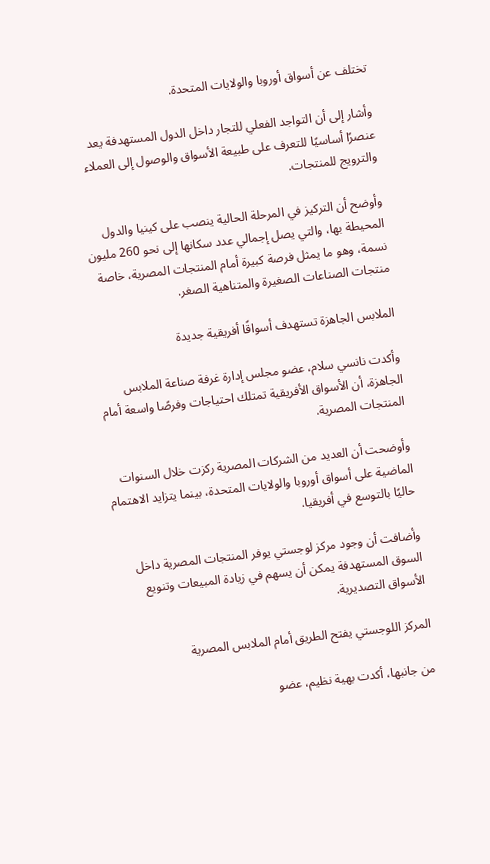تختلف عن أسواق أوروبا والولايات المتحدة.

وأشار إلى أن التواجد الفعلي للتجار داخل الدول المستهدفة يعد عنصرًا أساسيًا للتعرف على طبيعة الأسواق والوصول إلى العملاء والترويج للمنتجات.

وأوضح أن التركيز في المرحلة الحالية ينصب على كينيا والدول المحيطة بها، والتي يصل إجمالي عدد سكانها إلى نحو 260 مليون نسمة، وهو ما يمثل فرصة كبيرة أمام المنتجات المصرية، خاصة منتجات الصناعات الصغيرة والمتناهية الصغر.

الملابس الجاهزة تستهدف أسواقًا أفريقية جديدة

وأكدت نانسي سلام، عضو مجلس إدارة غرفة صناعة الملابس الجاهزة، أن الأسواق الأفريقية تمتلك احتياجات وفرصًا واسعة أمام المنتجات المصرية.

وأوضحت أن العديد من الشركات المصرية ركزت خلال السنوات الماضية على أسواق أوروبا والولايات المتحدة، بينما يتزايد الاهتمام حاليًا بالتوسع في أفريقيا.

وأضافت أن وجود مركز لوجستي يوفر المنتجات المصرية داخل السوق المستهدفة يمكن أن يسهم في زيادة المبيعات وتنويع الأسواق التصديرية.

المركز اللوجستي يفتح الطريق أمام الملابس المصرية

من جانبها، أكدت بهية نظيم، عضو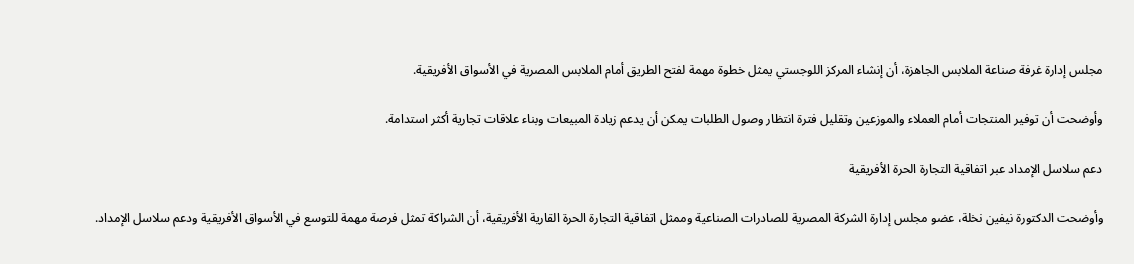مجلس إدارة غرفة صناعة الملابس الجاهزة، أن إنشاء المركز اللوجستي يمثل خطوة مهمة لفتح الطريق أمام الملابس المصرية في الأسواق الأفريقية.

وأوضحت أن توفير المنتجات أمام العملاء والموزعين وتقليل فترة انتظار وصول الطلبات يمكن أن يدعم زيادة المبيعات وبناء علاقات تجارية أكثر استدامة.

دعم سلاسل الإمداد عبر اتفاقية التجارة الحرة الأفريقية

وأوضحت الدكتورة نيفين نخلة، عضو مجلس إدارة الشركة المصرية للصادرات الصناعية وممثل اتفاقية التجارة الحرة القارية الأفريقية، أن الشراكة تمثل فرصة مهمة للتوسع في الأسواق الأفريقية ودعم سلاسل الإمداد.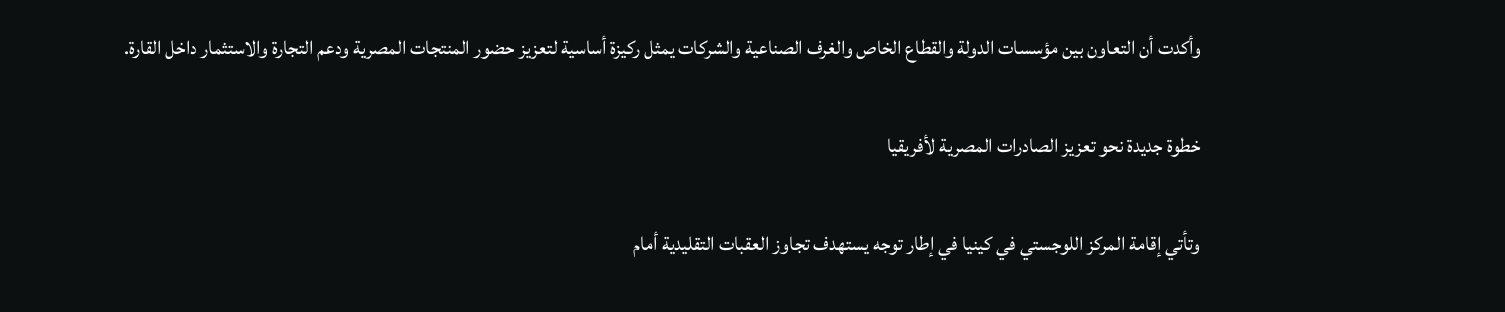وأكدت أن التعاون بين مؤسسات الدولة والقطاع الخاص والغرف الصناعية والشركات يمثل ركيزة أساسية لتعزيز حضور المنتجات المصرية ودعم التجارة والاستثمار داخل القارة.

خطوة جديدة نحو تعزيز الصادرات المصرية لأفريقيا

وتأتي إقامة المركز اللوجستي في كينيا في إطار توجه يستهدف تجاوز العقبات التقليدية أمام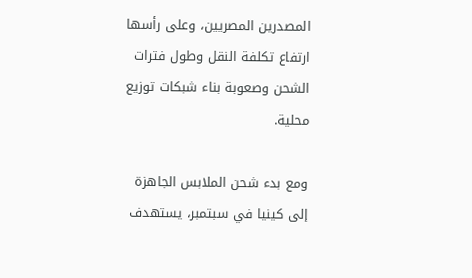المصدرين المصريين، وعلى رأسها ارتفاع تكلفة النقل وطول فترات الشحن وصعوبة بناء شبكات توزيع محلية.

ومع بدء شحن الملابس الجاهزة إلى كينيا في سبتمبر، يستهدف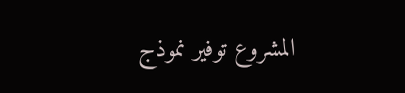المشروع توفير نموذج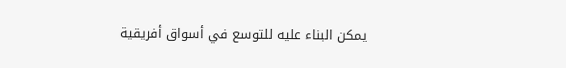يمكن البناء عليه للتوسع في أسواق أفريقية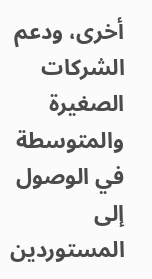أخرى، ودعم الشركات الصغيرة والمتوسطة في الوصول إلى المستوردين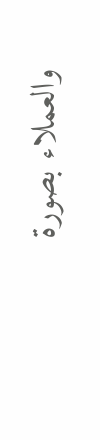والعملاء بصورة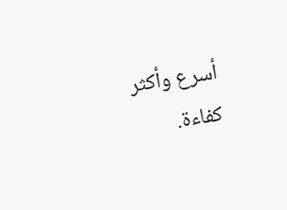أسرع وأكثر كفاءة.